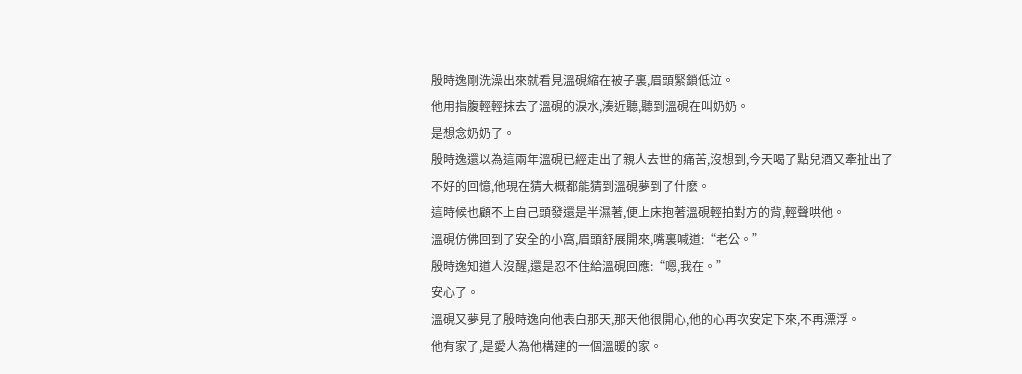殷時逸剛洗澡出來就看見溫硯縮在被子裏,眉頭緊鎖低泣。
他用指腹輕輕抹去了溫硯的淚水,湊近聽,聽到溫硯在叫奶奶。
是想念奶奶了。
殷時逸還以為這兩年溫硯已經走出了親人去世的痛苦,沒想到,今天喝了點兒酒又牽扯出了不好的回憶,他現在猜大概都能猜到溫硯夢到了什麽。
這時候也顧不上自己頭發還是半濕著,便上床抱著溫硯輕拍對方的背,輕聲哄他。
溫硯仿佛回到了安全的小窩,眉頭舒展開來,嘴裏喊道:“老公。”
殷時逸知道人沒醒,還是忍不住給溫硯回應:“嗯,我在。”
安心了。
溫硯又夢見了殷時逸向他表白那天,那天他很開心,他的心再次安定下來,不再漂浮。
他有家了,是愛人為他構建的一個溫暖的家。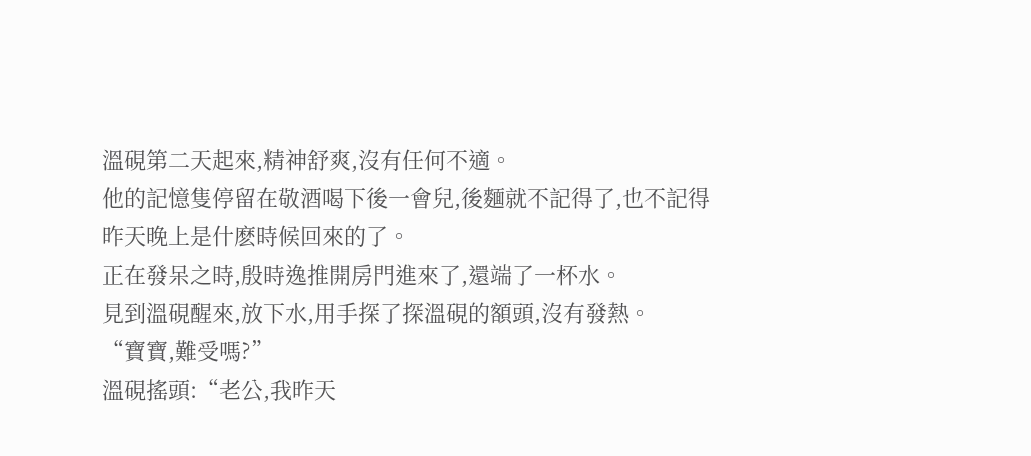溫硯第二天起來,精神舒爽,沒有任何不適。
他的記憶隻停留在敬酒喝下後一會兒,後麵就不記得了,也不記得昨天晚上是什麽時候回來的了。
正在發呆之時,殷時逸推開房門進來了,還端了一杯水。
見到溫硯醒來,放下水,用手探了探溫硯的額頭,沒有發熱。
“寶寶,難受嗎?”
溫硯搖頭:“老公,我昨天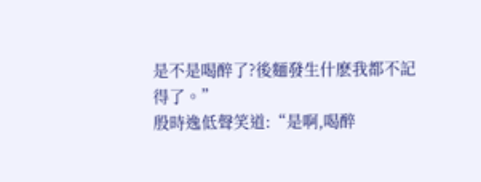是不是喝醉了?後麵發生什麽我都不記得了。”
殷時逸低聲笑道:“是啊,喝醉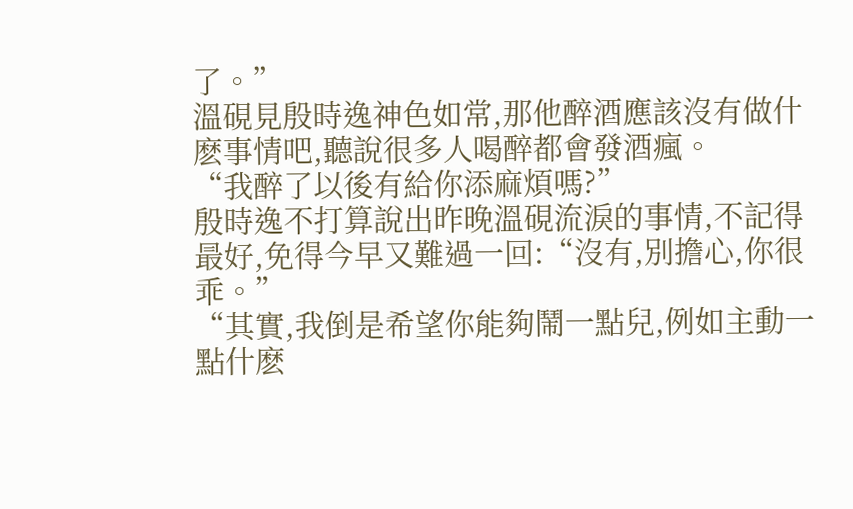了。”
溫硯見殷時逸神色如常,那他醉酒應該沒有做什麽事情吧,聽說很多人喝醉都會發酒瘋。
“我醉了以後有給你添麻煩嗎?”
殷時逸不打算說出昨晚溫硯流淚的事情,不記得最好,免得今早又難過一回:“沒有,別擔心,你很乖。”
“其實,我倒是希望你能夠鬧一點兒,例如主動一點什麽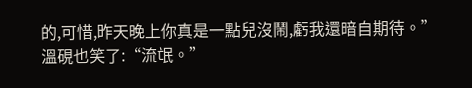的,可惜,昨天晚上你真是一點兒沒鬧,虧我還暗自期待。”
溫硯也笑了:“流氓。”